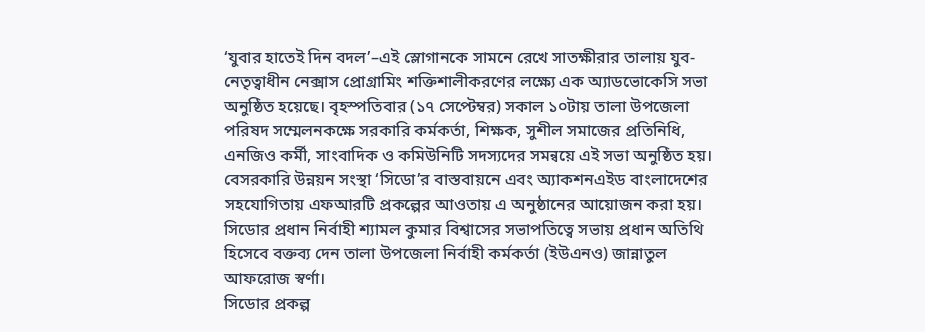‘যুবার হাতেই দিন বদল’–এই স্লোগানকে সামনে রেখে সাতক্ষীরার তালায় যুব-নেতৃত্বাধীন নেক্সাস প্রোগ্রামিং শক্তিশালীকরণের লক্ষ্যে এক অ্যাডভোকেসি সভা অনুষ্ঠিত হয়েছে। বৃহস্পতিবার (১৭ সেপ্টেম্বর) সকাল ১০টায় তালা উপজেলা পরিষদ সম্মেলনকক্ষে সরকারি কর্মকর্তা, শিক্ষক, সুশীল সমাজের প্রতিনিধি, এনজিও কর্মী, সাংবাদিক ও কমিউনিটি সদস্যদের সমন্বয়ে এই সভা অনুষ্ঠিত হয়।
বেসরকারি উন্নয়ন সংস্থা ‘সিডো’র বাস্তবায়নে এবং অ্যাকশনএইড বাংলাদেশের সহযোগিতায় এফআরটি প্রকল্পের আওতায় এ অনুষ্ঠানের আয়োজন করা হয়। সিডোর প্রধান নির্বাহী শ্যামল কুমার বিশ্বাসের সভাপতিত্বে সভায় প্রধান অতিথি হিসেবে বক্তব্য দেন তালা উপজেলা নির্বাহী কর্মকর্তা (ইউএনও) জান্নাতুল আফরোজ স্বর্ণা।
সিডোর প্রকল্প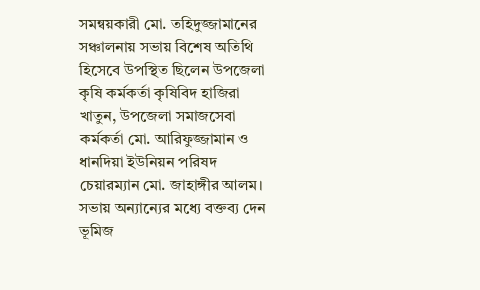সমন্বয়কারী মো. তহিদুজ্জামানের সঞ্চালনায় সভায় বিশেষ অতিথি হিসেবে উপস্থিত ছিলেন উপজেলা কৃষি কর্মকর্তা কৃষিবিদ হাজিরা খাতুন, উপজেলা সমাজসেবা কর্মকর্তা মো. আরিফুজ্জামান ও ধানদিয়া ইউনিয়ন পরিষদ চেয়ারম্যান মো. জাহাঙ্গীর আলম।
সভায় অন্যান্যের মধ্যে বক্তব্য দেন ভূমিজ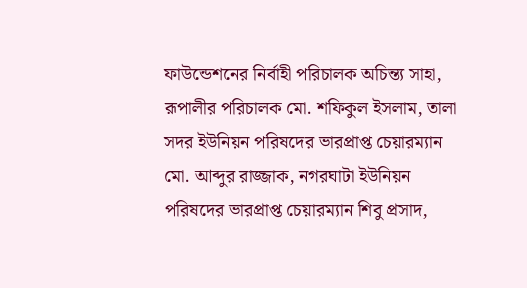ফাউন্ডেশনের নির্বাহী পরিচালক অচিন্ত্য সাহা, রূপালীর পরিচালক মো. শফিকুল ইসলাম, তালা সদর ইউনিয়ন পরিষদের ভারপ্রাপ্ত চেয়ারম্যান মো. আব্দুর রাজ্জাক, নগরঘাটা ইউনিয়ন পরিষদের ভারপ্রাপ্ত চেয়ারম্যান শিবু প্রসাদ,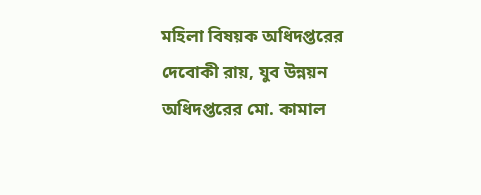মহিলা বিষয়ক অধিদপ্তরের দেবোকী রায়, যুব উন্নয়ন অধিদপ্তরের মো. কামাল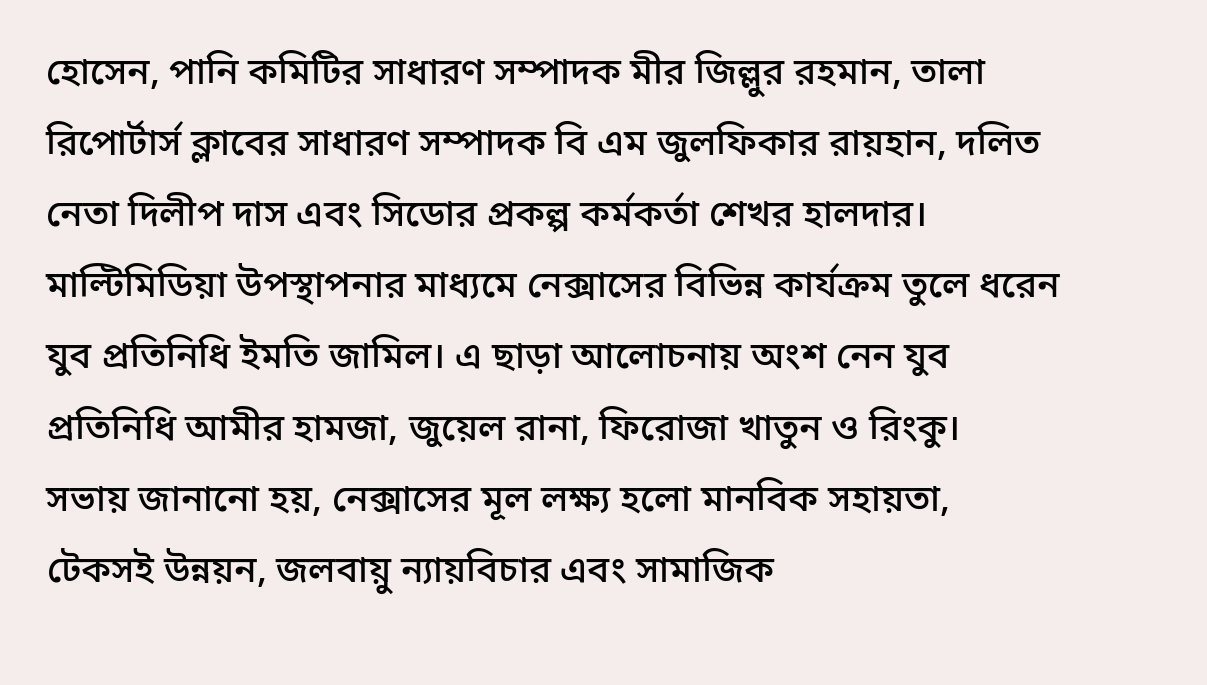হোসেন, পানি কমিটির সাধারণ সম্পাদক মীর জিল্লুর রহমান, তালা রিপোর্টার্স ক্লাবের সাধারণ সম্পাদক বি এম জুলফিকার রায়হান, দলিত নেতা দিলীপ দাস এবং সিডোর প্রকল্প কর্মকর্তা শেখর হালদার।
মাল্টিমিডিয়া উপস্থাপনার মাধ্যমে নেক্সাসের বিভিন্ন কার্যক্রম তুলে ধরেন যুব প্রতিনিধি ইমতি জামিল। এ ছাড়া আলোচনায় অংশ নেন যুব প্রতিনিধি আমীর হামজা, জুয়েল রানা, ফিরোজা খাতুন ও রিংকু।
সভায় জানানো হয়, নেক্সাসের মূল লক্ষ্য হলো মানবিক সহায়তা, টেকসই উন্নয়ন, জলবায়ু ন্যায়বিচার এবং সামাজিক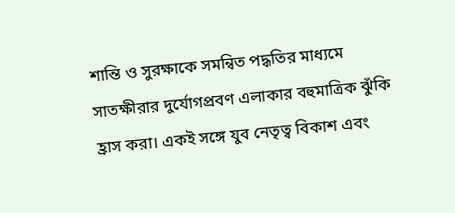শান্তি ও সুরক্ষাকে সমন্বিত পদ্ধতির মাধ্যমে সাতক্ষীরার দুর্যোগপ্রবণ এলাকার বহুমাত্রিক ঝুঁকি হ্রাস করা। একই সঙ্গে যুব নেতৃত্ব বিকাশ এবং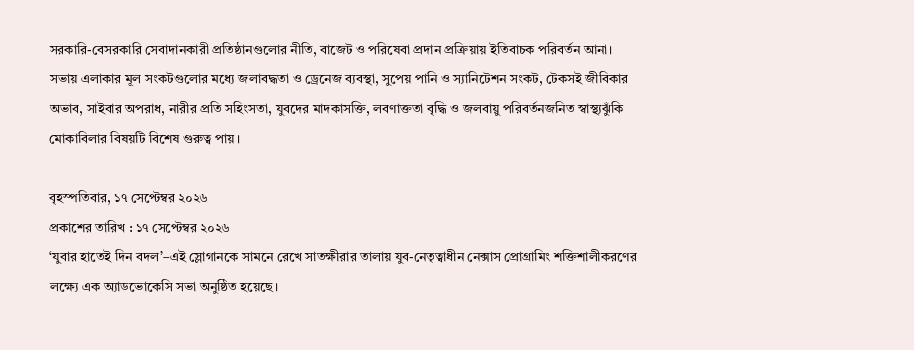সরকারি-বেসরকারি সেবাদানকারী প্রতিষ্ঠানগুলোর নীতি, বাজেট ও পরিষেবা প্রদান প্রক্রিয়ায় ইতিবাচক পরিবর্তন আনা।
সভায় এলাকার মূল সংকটগুলোর মধ্যে জলাবদ্ধতা ও ড্রেনেজ ব্যবস্থা, সুপেয় পানি ও স্যানিটেশন সংকট, টেকসই জীবিকার অভাব, সাইবার অপরাধ, নারীর প্রতি সহিংসতা, যুবদের মাদকাসক্তি, লবণাক্ততা বৃদ্ধি ও জলবায়ু পরিবর্তনজনিত স্বাস্থ্যঝুঁকি মোকাবিলার বিষয়টি বিশেষ গুরুত্ব পায়।

বৃহস্পতিবার, ১৭ সেপ্টেম্বর ২০২৬
প্রকাশের তারিখ : ১৭ সেপ্টেম্বর ২০২৬
‘যুবার হাতেই দিন বদল’–এই স্লোগানকে সামনে রেখে সাতক্ষীরার তালায় যুব-নেতৃত্বাধীন নেক্সাস প্রোগ্রামিং শক্তিশালীকরণের লক্ষ্যে এক অ্যাডভোকেসি সভা অনুষ্ঠিত হয়েছে।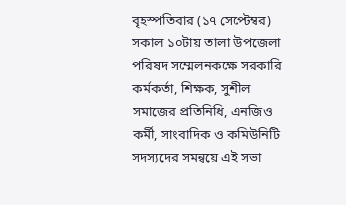বৃহস্পতিবার (১৭ সেপ্টেম্বর) সকাল ১০টায় তালা উপজেলা পরিষদ সম্মেলনকক্ষে সরকারি কর্মকর্তা, শিক্ষক, সুশীল সমাজের প্রতিনিধি, এনজিও কর্মী, সাংবাদিক ও কমিউনিটি সদস্যদের সমন্বয়ে এই সভা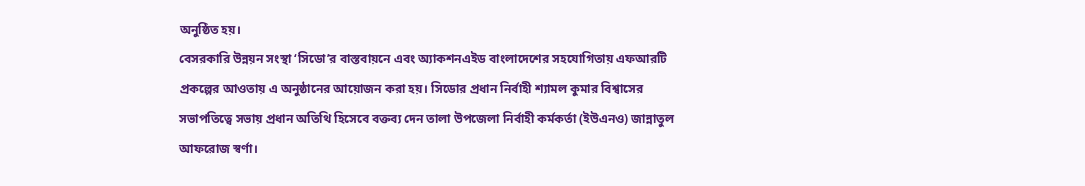অনুষ্ঠিত হয়।
বেসরকারি উন্নয়ন সংস্থা ‘সিডো’র বাস্তবায়নে এবং অ্যাকশনএইড বাংলাদেশের সহযোগিতায় এফআরটি প্রকল্পের আওতায় এ অনুষ্ঠানের আয়োজন করা হয়। সিডোর প্রধান নির্বাহী শ্যামল কুমার বিশ্বাসের সভাপতিত্বে সভায় প্রধান অতিথি হিসেবে বক্তব্য দেন তালা উপজেলা নির্বাহী কর্মকর্তা (ইউএনও) জান্নাতুল আফরোজ স্বর্ণা।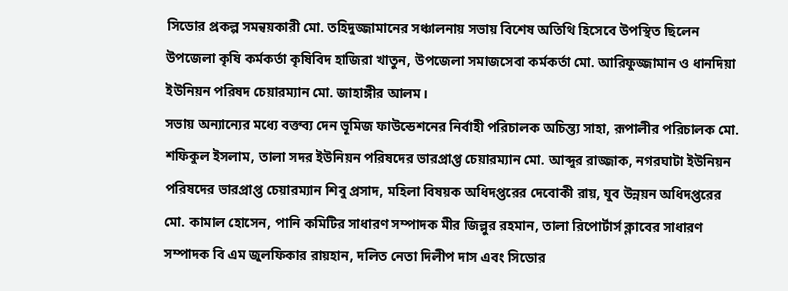সিডোর প্রকল্প সমন্বয়কারী মো. তহিদুজ্জামানের সঞ্চালনায় সভায় বিশেষ অতিথি হিসেবে উপস্থিত ছিলেন উপজেলা কৃষি কর্মকর্তা কৃষিবিদ হাজিরা খাতুন, উপজেলা সমাজসেবা কর্মকর্তা মো. আরিফুজ্জামান ও ধানদিয়া ইউনিয়ন পরিষদ চেয়ারম্যান মো. জাহাঙ্গীর আলম।
সভায় অন্যান্যের মধ্যে বক্তব্য দেন ভূমিজ ফাউন্ডেশনের নির্বাহী পরিচালক অচিন্ত্য সাহা, রূপালীর পরিচালক মো. শফিকুল ইসলাম, তালা সদর ইউনিয়ন পরিষদের ভারপ্রাপ্ত চেয়ারম্যান মো. আব্দুর রাজ্জাক, নগরঘাটা ইউনিয়ন পরিষদের ভারপ্রাপ্ত চেয়ারম্যান শিবু প্রসাদ, মহিলা বিষয়ক অধিদপ্তরের দেবোকী রায়, যুব উন্নয়ন অধিদপ্তরের মো. কামাল হোসেন, পানি কমিটির সাধারণ সম্পাদক মীর জিল্লুর রহমান, তালা রিপোর্টার্স ক্লাবের সাধারণ সম্পাদক বি এম জুলফিকার রায়হান, দলিত নেতা দিলীপ দাস এবং সিডোর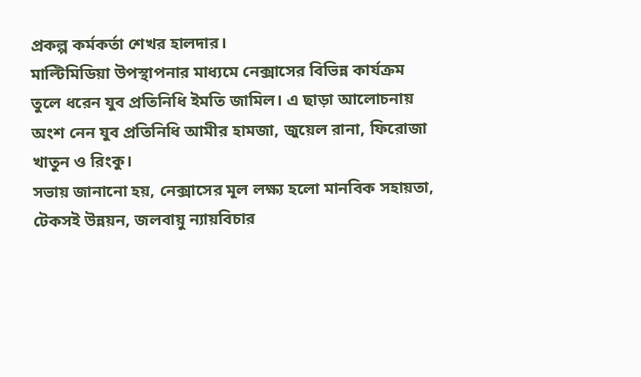প্রকল্প কর্মকর্তা শেখর হালদার।
মাল্টিমিডিয়া উপস্থাপনার মাধ্যমে নেক্সাসের বিভিন্ন কার্যক্রম তুলে ধরেন যুব প্রতিনিধি ইমতি জামিল। এ ছাড়া আলোচনায় অংশ নেন যুব প্রতিনিধি আমীর হামজা, জুয়েল রানা, ফিরোজা খাতুন ও রিংকু।
সভায় জানানো হয়, নেক্সাসের মূল লক্ষ্য হলো মানবিক সহায়তা, টেকসই উন্নয়ন, জলবায়ু ন্যায়বিচার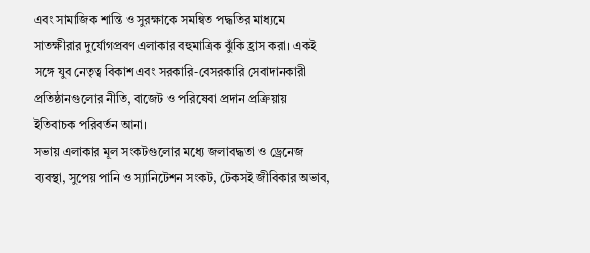এবং সামাজিক শান্তি ও সুরক্ষাকে সমন্বিত পদ্ধতির মাধ্যমে সাতক্ষীরার দুর্যোগপ্রবণ এলাকার বহুমাত্রিক ঝুঁকি হ্রাস করা। একই সঙ্গে যুব নেতৃত্ব বিকাশ এবং সরকারি-বেসরকারি সেবাদানকারী প্রতিষ্ঠানগুলোর নীতি, বাজেট ও পরিষেবা প্রদান প্রক্রিয়ায় ইতিবাচক পরিবর্তন আনা।
সভায় এলাকার মূল সংকটগুলোর মধ্যে জলাবদ্ধতা ও ড্রেনেজ ব্যবস্থা, সুপেয় পানি ও স্যানিটেশন সংকট, টেকসই জীবিকার অভাব,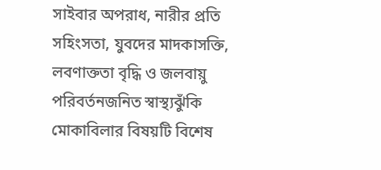সাইবার অপরাধ, নারীর প্রতি সহিংসতা, যুবদের মাদকাসক্তি, লবণাক্ততা বৃদ্ধি ও জলবায়ু পরিবর্তনজনিত স্বাস্থ্যঝুঁকি মোকাবিলার বিষয়টি বিশেষ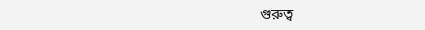গুরুত্ব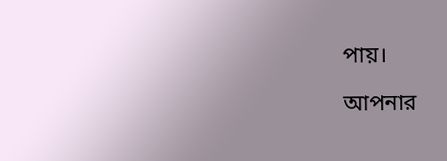পায়।

আপনার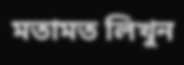মতামত লিখুন